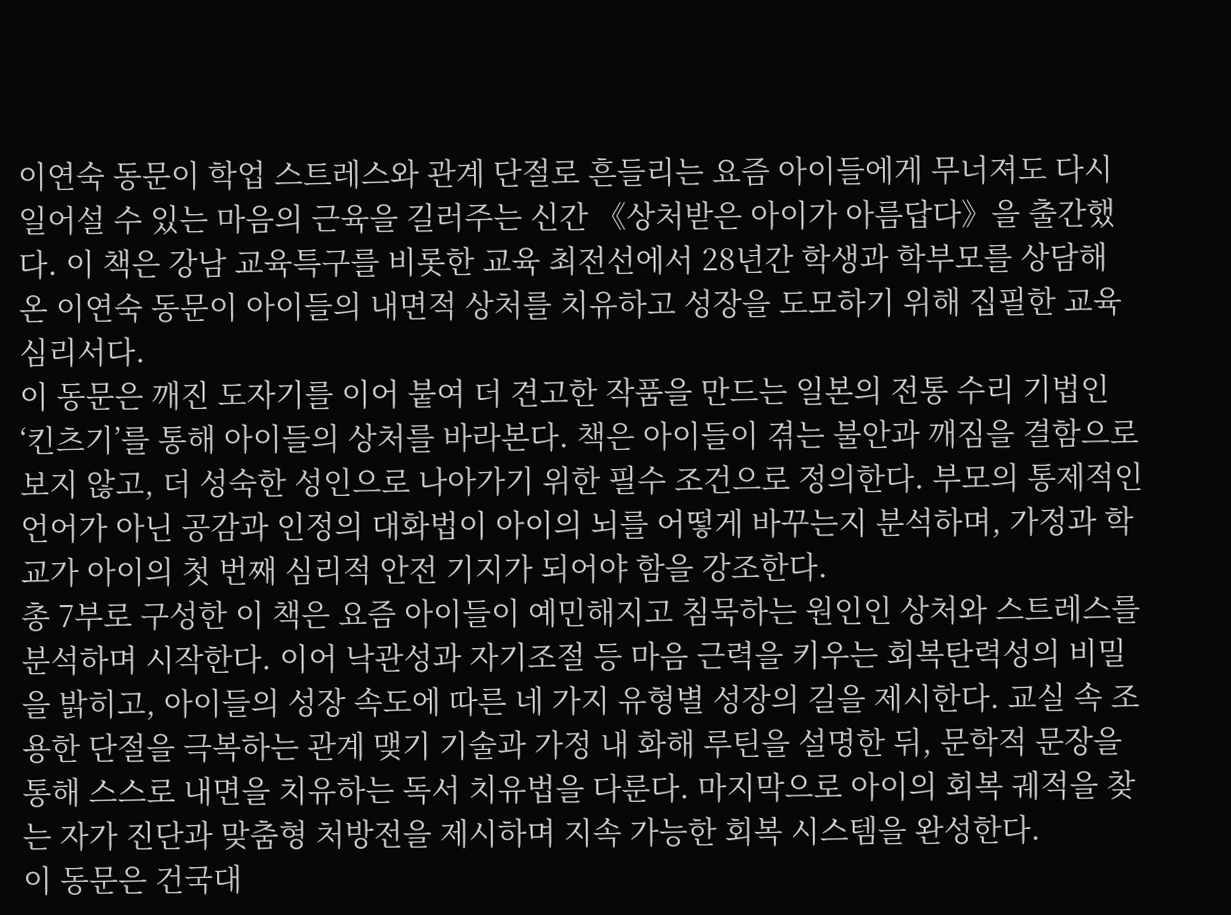이연숙 동문이 학업 스트레스와 관계 단절로 흔들리는 요즘 아이들에게 무너져도 다시 일어설 수 있는 마음의 근육을 길러주는 신간 《상처받은 아이가 아름답다》을 출간했다. 이 책은 강남 교육특구를 비롯한 교육 최전선에서 28년간 학생과 학부모를 상담해 온 이연숙 동문이 아이들의 내면적 상처를 치유하고 성장을 도모하기 위해 집필한 교육 심리서다.
이 동문은 깨진 도자기를 이어 붙여 더 견고한 작품을 만드는 일본의 전통 수리 기법인 ‘킨츠기’를 통해 아이들의 상처를 바라본다. 책은 아이들이 겪는 불안과 깨짐을 결함으로 보지 않고, 더 성숙한 성인으로 나아가기 위한 필수 조건으로 정의한다. 부모의 통제적인 언어가 아닌 공감과 인정의 대화법이 아이의 뇌를 어떻게 바꾸는지 분석하며, 가정과 학교가 아이의 첫 번째 심리적 안전 기지가 되어야 함을 강조한다.
총 7부로 구성한 이 책은 요즘 아이들이 예민해지고 침묵하는 원인인 상처와 스트레스를 분석하며 시작한다. 이어 낙관성과 자기조절 등 마음 근력을 키우는 회복탄력성의 비밀을 밝히고, 아이들의 성장 속도에 따른 네 가지 유형별 성장의 길을 제시한다. 교실 속 조용한 단절을 극복하는 관계 맺기 기술과 가정 내 화해 루틴을 설명한 뒤, 문학적 문장을 통해 스스로 내면을 치유하는 독서 치유법을 다룬다. 마지막으로 아이의 회복 궤적을 찾는 자가 진단과 맞춤형 처방전을 제시하며 지속 가능한 회복 시스템을 완성한다.
이 동문은 건국대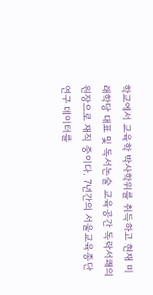학교에서 교육학 박사학위를 취득하고 현재 미래학당 대표 및 독서논술 교육공간 독락서쾌의 원장으로 재직 중이다. 7년간의 서울교육종단연구 데이터를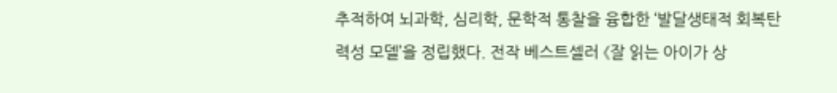추적하여 뇌과학, 심리학, 문학적 통찰을 융합한 ‘발달생태적 회복탄력성 모델’을 정립했다. 전작 베스트셀러 《잘 읽는 아이가 상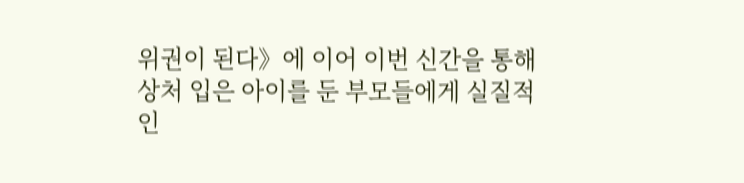위권이 된다》에 이어 이번 신간을 통해 상처 입은 아이를 둔 부모들에게 실질적인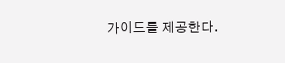가이드를 제공한다.